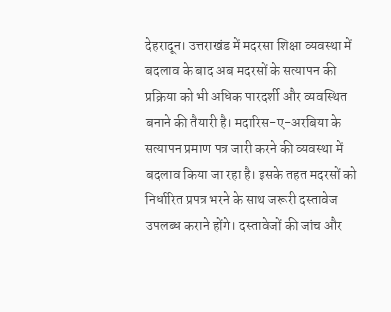देहरादून। उत्तराखंड में मदरसा शिक्षा व्यवस्था में बदलाव के बाद अब मदरसों के सत्यापन की प्रक्रिया को भी अधिक पारदर्शी और व्यवस्थित बनाने की तैयारी है। मदारिस-ए-अरबिया के सत्यापन प्रमाण पत्र जारी करने की व्यवस्था में बदलाव किया जा रहा है। इसके तहत मदरसों को निर्धारित प्रपत्र भरने के साथ जरूरी दस्तावेज उपलब्ध कराने होंगे। दस्तावेजों की जांच और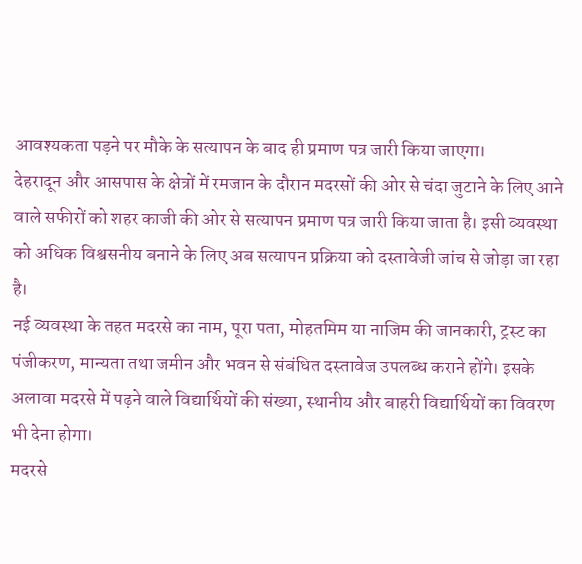आवश्यकता पड़ने पर मौके के सत्यापन के बाद ही प्रमाण पत्र जारी किया जाएगा।
देहरादून और आसपास के क्षेत्रों में रमजान के दौरान मदरसों की ओर से चंदा जुटाने के लिए आने वाले सफीरों को शहर काजी की ओर से सत्यापन प्रमाण पत्र जारी किया जाता है। इसी व्यवस्था को अधिक विश्वसनीय बनाने के लिए अब सत्यापन प्रक्रिया को दस्तावेजी जांच से जोड़ा जा रहा है।
नई व्यवस्था के तहत मदरसे का नाम, पूरा पता, मोहतमिम या नाजिम की जानकारी, ट्रस्ट का पंजीकरण, मान्यता तथा जमीन और भवन से संबंधित दस्तावेज उपलब्ध कराने होंगे। इसके अलावा मदरसे में पढ़ने वाले विद्यार्थियों की संख्या, स्थानीय और बाहरी विद्यार्थियों का विवरण भी देना होगा।
मदरसे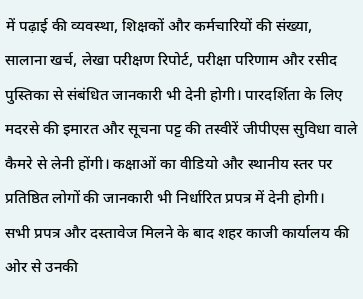में पढ़ाई की व्यवस्था, शिक्षकों और कर्मचारियों की संख्या, सालाना खर्च, लेखा परीक्षण रिपोर्ट, परीक्षा परिणाम और रसीद पुस्तिका से संबंधित जानकारी भी देनी होगी। पारदर्शिता के लिए मदरसे की इमारत और सूचना पट्ट की तस्वीरें जीपीएस सुविधा वाले कैमरे से लेनी होंगी। कक्षाओं का वीडियो और स्थानीय स्तर पर प्रतिष्ठित लोगों की जानकारी भी निर्धारित प्रपत्र में देनी होगी।
सभी प्रपत्र और दस्तावेज मिलने के बाद शहर काजी कार्यालय की ओर से उनकी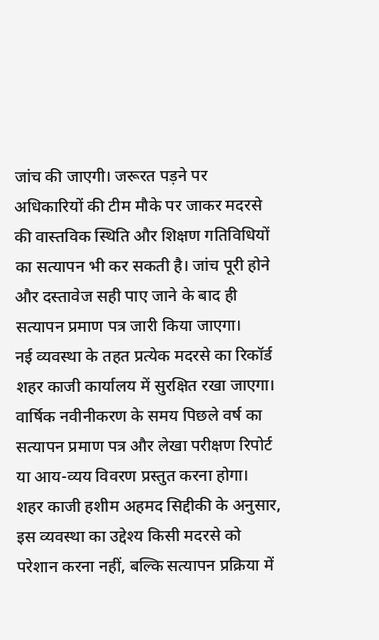जांच की जाएगी। जरूरत पड़ने पर अधिकारियों की टीम मौके पर जाकर मदरसे की वास्तविक स्थिति और शिक्षण गतिविधियों का सत्यापन भी कर सकती है। जांच पूरी होने और दस्तावेज सही पाए जाने के बाद ही सत्यापन प्रमाण पत्र जारी किया जाएगा।
नई व्यवस्था के तहत प्रत्येक मदरसे का रिकॉर्ड शहर काजी कार्यालय में सुरक्षित रखा जाएगा। वार्षिक नवीनीकरण के समय पिछले वर्ष का सत्यापन प्रमाण पत्र और लेखा परीक्षण रिपोर्ट या आय-व्यय विवरण प्रस्तुत करना होगा।
शहर काजी हशीम अहमद सिद्दीकी के अनुसार, इस व्यवस्था का उद्देश्य किसी मदरसे को परेशान करना नहीं, बल्कि सत्यापन प्रक्रिया में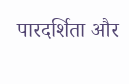पारदर्शिता और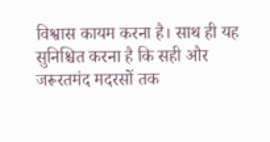विश्वास कायम करना है। साथ ही यह सुनिश्चित करना है कि सही और जरूरतमंद मदरसों तक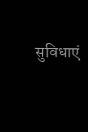सुविधाएं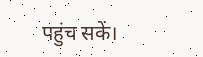पहुंच सकें।